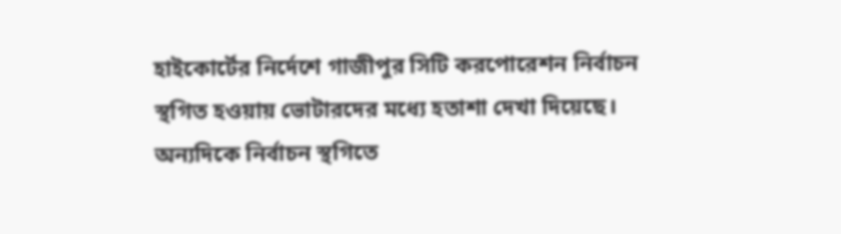হাইকোর্টের নির্দেশে গাজীপুর সিটি করপোরেশন নির্বাচন স্থগিত হওয়ায় ভোটারদের মধ্যে হতাশা দেখা দিয়েছে। অন্যদিকে নির্বাচন স্থগিতে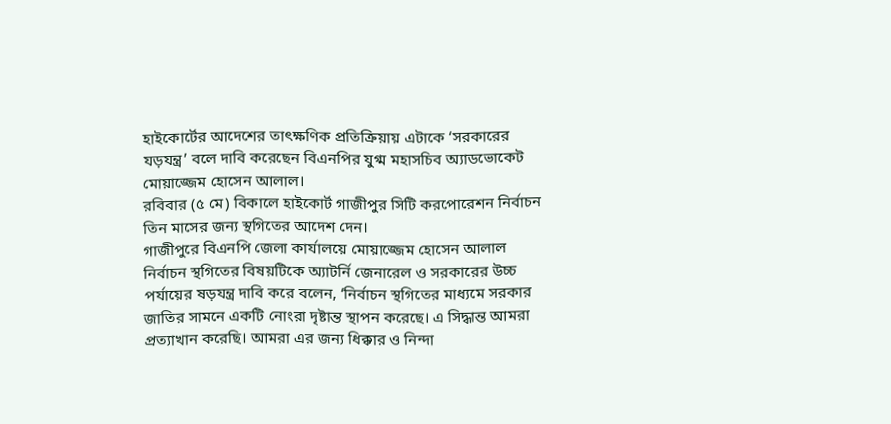হাইকোর্টের আদেশের তাৎক্ষণিক প্রতিক্রিয়ায় এটাকে ‘সরকারের যড়যন্ত্র’ বলে দাবি করেছেন বিএনপির যুগ্ম মহাসচিব অ্যাডভোকেট মোয়াজ্জেম হোসেন আলাল।
রবিবার (৫ মে) বিকালে হাইকোর্ট গাজীপুর সিটি করপোরেশন নির্বাচন তিন মাসের জন্য স্থগিতের আদেশ দেন।
গাজীপুরে বিএনপি জেলা কার্যালয়ে মোয়াজ্জেম হোসেন আলাল নির্বাচন স্থগিতের বিষয়টিকে অ্যাটর্নি জেনারেল ও সরকারের উচ্চ পর্যায়ের ষড়যন্ত্র দাবি করে বলেন, ‘নির্বাচন স্থগিতের মাধ্যমে সরকার জাতির সামনে একটি নোংরা দৃষ্টান্ত স্থাপন করেছে। এ সিদ্ধান্ত আমরা প্রত্যাখান করেছি। আমরা এর জন্য ধিক্কার ও নিন্দা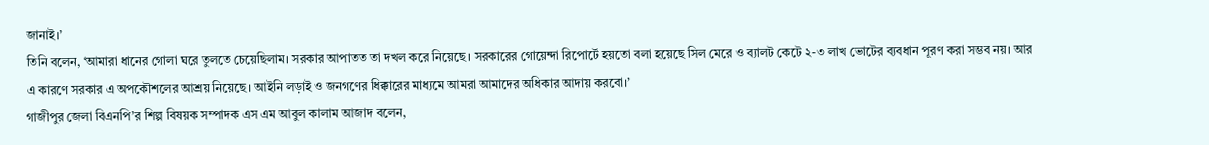জানাই।’
তিনি বলেন, ‘আমারা ধানের গোলা ঘরে তুলতে চেয়েছিলাম। সরকার আপাতত তা দখল করে নিয়েছে। সরকারের গোয়েন্দা রিপোর্টে হয়তো বলা হয়েছে সিল মেরে ও ব্যালট কেটে ২-৩ লাখ ভোটের ব্যবধান পূরণ করা সম্ভব নয়। আর এ কারণে সরকার এ অপকৌশলের আশ্রয় নিয়েছে। আইনি লড়াই ও জনগণের ধিক্কারের মাধ্যমে আমরা আমাদের অধিকার আদায় করবো।’
গাজীপুর জেলা বিএনপি’র শিল্প বিষয়ক সম্পাদক এস এম আবুল কালাম আজাদ বলেন,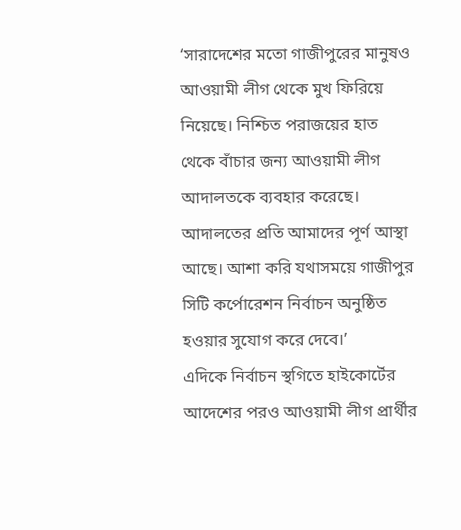‘সারাদেশের মতো গাজীপুরের মানুষও আওয়ামী লীগ থেকে মুখ ফিরিয়ে নিয়েছে। নিশ্চিত পরাজয়ের হাত থেকে বাঁচার জন্য আওয়ামী লীগ আদালতকে ব্যবহার করেছে। আদালতের প্রতি আমাদের পূর্ণ আস্থা আছে। আশা করি যথাসময়ে গাজীপুর সিটি কর্পোরেশন নির্বাচন অনুষ্ঠিত হওয়ার সুযোগ করে দেবে।’
এদিকে নির্বাচন স্থগিতে হাইকোর্টের আদেশের পরও আওয়ামী লীগ প্রার্থীর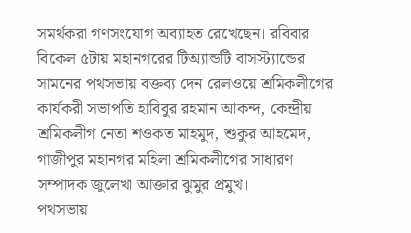সমর্থকরা গণসংযোগ অব্যাহত রেখেছেন। রবিবার বিকেল ৫টায় মহানগরের টিঅ্যান্ডটি বাসস্ট্যান্ডের সামনের পথসভায় বক্তব্য দেন রেলওয়ে শ্রমিকলীগের কার্যকরী সভাপতি হাবিবুর রহমান আকন্দ, কেন্দ্রীয় শ্রমিকলীগ নেতা শওকত মাহমুদ, শুকুর আহমেদ, গাজীপুর মহানগর মহিলা শ্রমিকলীগের সাধারণ সম্পাদক জুলেখা আক্তার ঝুমুর প্রমুখ।
পথসভায়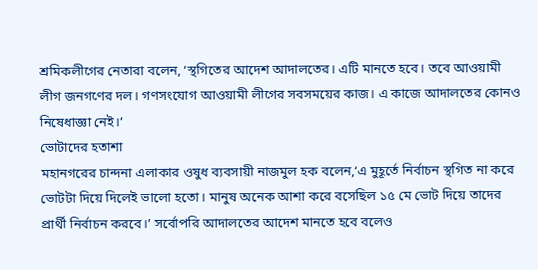শ্রমিকলীগের নেতারা বলেন, ‘স্থগিতের আদেশ আদালতের। এটি মানতে হবে। তবে আওয়ামী লীগ জনগণের দল। গণসংযোগ আওয়ামী লীগের সবসময়ের কাজ। এ কাজে আদালতের কোনও নিষেধাজ্ঞা নেই।’
ভোটাদের হতাশা
মহানগরের চান্দনা এলাকার ওষুধ ব্যবসায়ী নাজমুল হক বলেন,‘এ মুহূর্তে নির্বাচন স্থগিত না করে ভোটটা দিয়ে দিলেই ভালো হতো। মানুষ অনেক আশা করে বসেছিল ১৫ মে ভোট দিয়ে তাদের প্রার্থী নির্বাচন করবে।’ সর্বোপরি আদালতের আদেশ মানতে হবে বলেও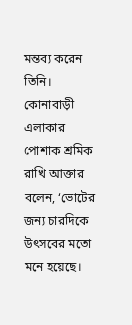মন্তব্য করেন তিনি।
কোনাবাড়ী এলাকার পোশাক শ্রমিক রাখি আক্তার বলেন, ‘ভোটের জন্য চারদিকে উৎসবের মতো মনে হয়েছে।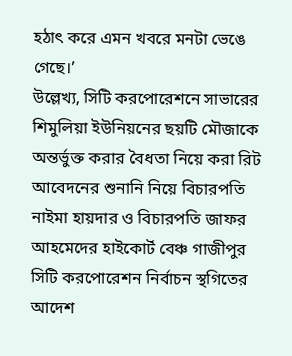হঠাৎ করে এমন খবরে মনটা ভেঙে গেছে।’
উল্লেখ্য, সিটি করপোরেশনে সাভারের শিমুলিয়া ইউনিয়নের ছয়টি মৌজাকে অন্তর্ভুক্ত করার বৈধতা নিয়ে করা রিট আবেদনের শুনানি নিয়ে বিচারপতি নাইমা হায়দার ও বিচারপতি জাফর আহমেদের হাইকোর্ট বেঞ্চ গাজীপুর সিটি করপোরেশন নির্বাচন স্থগিতের আদেশ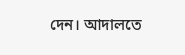দেন। আদালতে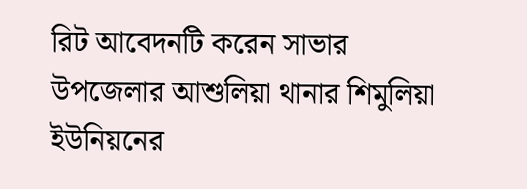রিট আবেদনটি করেন সাভার উপজেলার আশুলিয়া থানার শিমুলিয়া ইউনিয়নের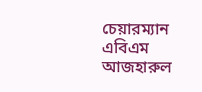চেয়ারম্যান এবিএম আজহারুল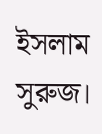ইসলাম সুরুজ।